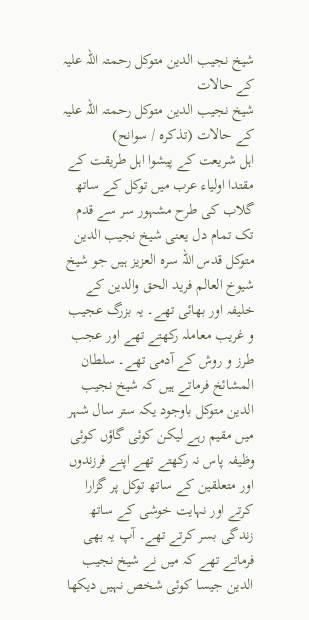شیخ نجیب الدین متوکل رحمتہ اللہ علیہ کے حالات
شیخ نجیب الدین متوکل رحمتہ اللہ علیہ کے حالات (تذکرہ / سوانح)
اہل شریعت کے پیشوا اہل طریقت کے مقتدا اولیاء عرب میں توکل کے ساتھ گلاب کی طرح مشہور سر سے قدم تک تمام دل یعنی شیخ نجیب الدین متوکل قدس اللہ سرہ العزیز ہیں جو شیخ شیوخ العالم فرید الحق والدین کے خلیفہ اور بھائی تھے۔ یہ بزرگ عجیب و غریب معاملہ رکھتے تھے اور عجب طرز و روش کے آدمی تھے۔ سلطان المشائخ فرماتے ہیں کہ شیخ نجیب الدین متوکل باوجود یکہ ستر سال شہر میں مقیم رہے لیکن کوئی گاؤں کوئی وظیفہ پاس نہ رکھتے تھے اپنے فرزندوں اور متعلقین کے ساتھ توکل پر گزارا کرتے اور نہایت خوشی کے ساتھ زندگی بسر کرتے تھے۔ آپ یہ بھی فرماتے تھے کہ میں نے شیخ نجیب الدین جیسا کوئی شخص نہیں دیکھا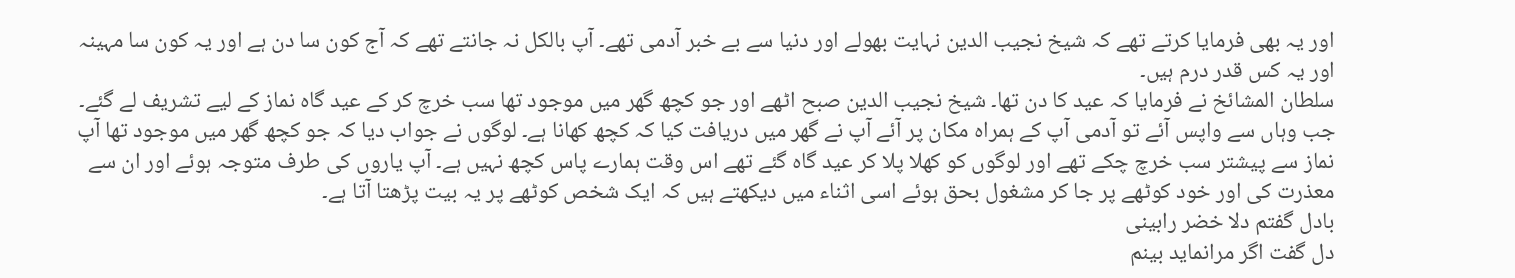اور یہ بھی فرمایا کرتے تھے کہ شیخ نجیب الدین نہایت بھولے اور دنیا سے بے خبر آدمی تھے۔ آپ بالکل نہ جانتے تھے کہ آج کون سا دن ہے اور یہ کون سا مہینہ اور یہ کس قدر درم ہیں۔
سلطان المشائخ نے فرمایا کہ عید کا دن تھا۔ شیخ نجیب الدین صبح اٹھے اور جو کچھ گھر میں موجود تھا سب خرچ کر کے عید گاہ نماز کے لیے تشریف لے گئے۔ جب وہاں سے واپس آئے تو آدمی آپ کے ہمراہ مکان پر آئے آپ نے گھر میں دریافت کیا کہ کچھ کھانا ہے۔ لوگوں نے جواب دیا کہ جو کچھ گھر میں موجود تھا آپ نماز سے پیشتر سب خرچ چکے تھے اور لوگوں کو کھلا پلا کر عید گاہ گئے تھے اس وقت ہمارے پاس کچھ نہیں ہے۔ آپ یاروں کی طرف متوجہ ہوئے اور ان سے معذرت کی اور خود کوٹھے پر جا کر مشغول بحق ہوئے اسی اثناء میں دیکھتے ہیں کہ ایک شخص کوٹھے پر یہ بیت پڑھتا آتا ہے۔
بادل گفتم دلا خضر رابینی
دل گفت اگر مرانماید بینم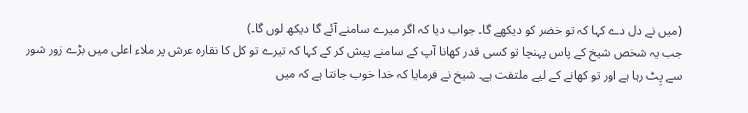(میں نے دل دے کہا کہ تو خضر کو دیکھے گا۔ جواب دیا کہ اگر میرے سامنے آئے گا دیکھ لوں گا۔)
جب یہ شخص شیخ کے پاس پہنچا تو کسی قدر کھانا آپ کے سامنے پیش کر کے کہا کہ تیرے تو کل کا نقارہ عرش پر ملاء اعلی میں بڑے زور شور سے پِٹ رہا ہے اور تو کھانے کے لیے ملتفت ہے۔ شیخ نے فرمایا کہ خدا خوب جانتا ہے کہ میں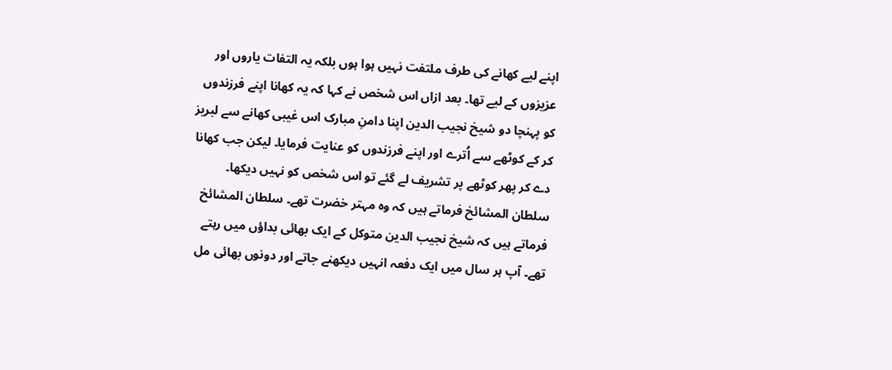اپنے لیے کھانے کی طرف ملتفت نہیں ہوا ہوں بلکہ یہ التفات یاروں اور عزیزوں کے لیے تھا۔ بعد ازاں اس شخص نے کہا کہ یہ کھانا اپنے فرزندوں کو پہنچا دو شیخ نجیب الدین اپنا دامنِ مبارک اس غیبی کھانے سے لبریز کر کے کوٹھے سے اُترے اور اپنے فرزندوں کو عنایت فرمایا۔ لیکن جب کھانا دے کر پھر کوٹھے پر تشریف لے گئے تو اس شخص کو نہیں دیکھا۔ سلطان المشائخ فرماتے ہیں کہ وہ مہتر خضرت تھے۔ سلطان المشائخ فرماتے ہیں کہ شیخ نجیب الدین متوکل کے ایک بھائی بداؤں میں رہتے تھے۔ آپ ہر سال میں ایک دفعہ انہیں دیکھنے جاتے اور دونوں بھائی مل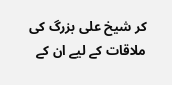کر شیخ علی بزرگ کی ملاقات کے لیے ان کے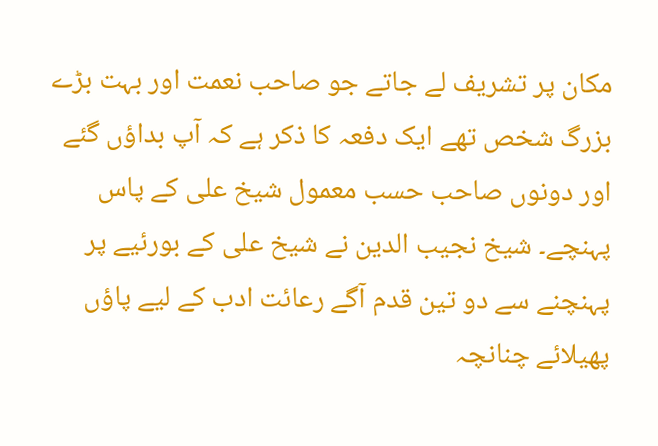مکان پر تشریف لے جاتے جو صاحب نعمت اور بہت بڑے بزرگ شخص تھے ایک دفعہ کا ذکر ہے کہ آپ بداؤں گئے اور دونوں صاحب حسب معمول شیخ علی کے پاس پہنچے۔ شیخ نجیب الدین نے شیخ علی کے بورئیے پر پہنچنے سے دو تین قدم آگے رعائت ادب کے لیے پاؤں پھیلائے چنانچہ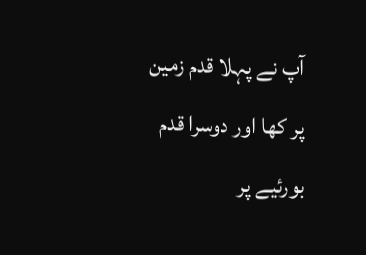آپ نے پہلا قدم زمین پر کھا اور دوسرا قدم بورئیے پر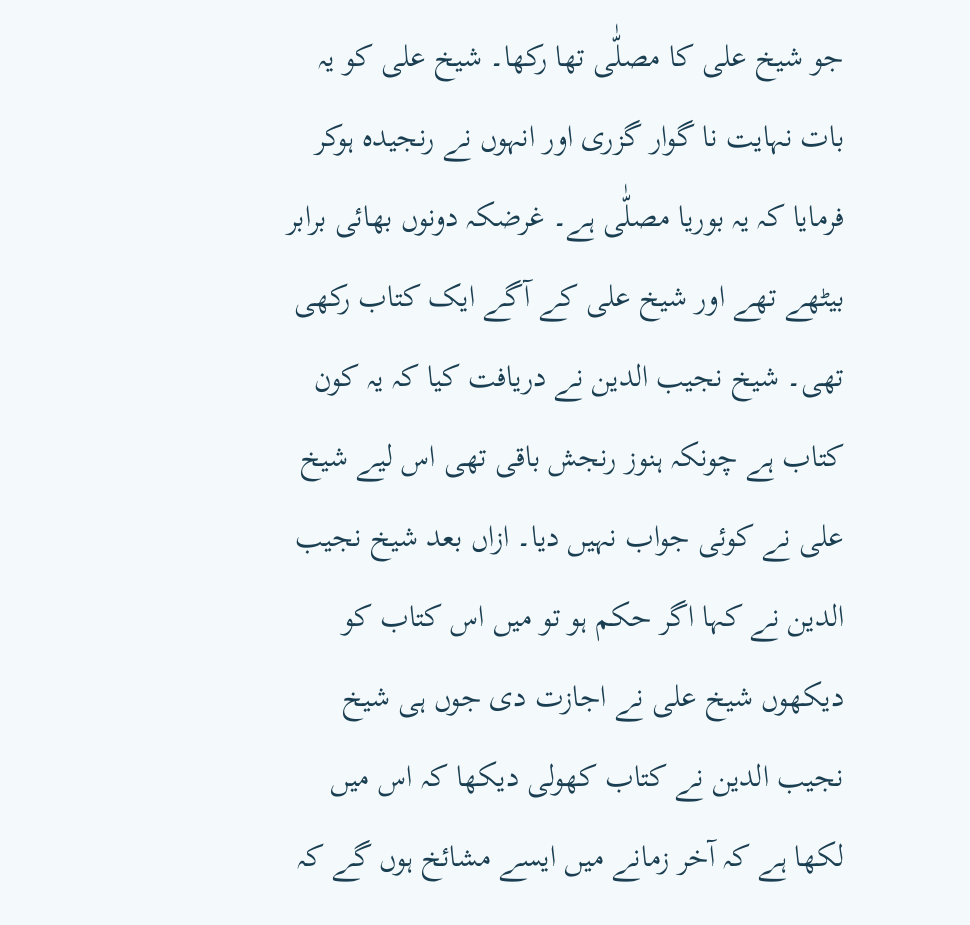جو شیخ علی کا مصلّٰی تھا رکھا۔ شیخ علی کو یہ بات نہایت نا گوار گزری اور انہوں نے رنجیدہ ہوکر فرمایا کہ یہ بوریا مصلّٰی ہے۔ غرضکہ دونوں بھائی برابر بیٹھے تھے اور شیخ علی کے آگے ایک کتاب رکھی تھی۔ شیخ نجیب الدین نے دریافت کیا کہ یہ کون کتاب ہے چونکہ ہنوز رنجش باقی تھی اس لیے شیخ علی نے کوئی جواب نہیں دیا۔ ازاں بعد شیخ نجیب الدین نے کہا اگر حکم ہو تو میں اس کتاب کو دیکھوں شیخ علی نے اجازت دی جوں ہی شیخ نجیب الدین نے کتاب کھولی دیکھا کہ اس میں لکھا ہے کہ آخر زمانے میں ایسے مشائخ ہوں گے کہ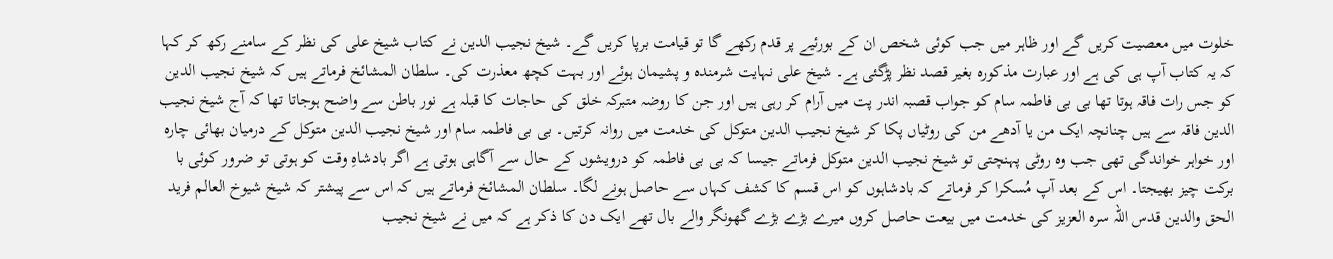خلوت میں معصیت کریں گے اور ظاہر میں جب کوئی شخص ان کے بورئیے پر قدم رکھے گا تو قیامت برپا کریں گے۔ شیخ نجیب الدین نے کتاب شیخ علی کی نظر کے سامنے رکھ کر کہا کہ یہ کتاب آپ ہی کی ہے اور عبارت مذکورہ بغیر قصد نظر پڑگئی ہے۔ شیخ علی نہایت شرمندہ و پشیمان ہوئے اور بہت کچھ معذرت کی۔ سلطان المشائخ فرماتے ہیں کہ شیخ نجیب الدین کو جس رات فاقہ ہوتا تھا بی بی فاطمہ سام کو جواب قصبہ اندر پت میں آرام کر رہی ہیں اور جن کا روضہ متبرکہ خلق کی حاجات کا قبلہ ہے نور باطن سے واضح ہوجاتا تھا کہ آج شیخ نجیب الدین فاقہ سے ہیں چنانچہ ایک من یا آدھے من کی روٹیاں پکا کر شیخ نجیب الدین متوکل کی خدمت میں روانہ کرتیں۔ بی بی فاطمہ سام اور شیخ نجیب الدین متوکل کے درمیان بھائی چارہ اور خواہر خواندگی تھی جب وہ روٹی پہنچتی تو شیخ نجیب الدین متوکل فرماتے جیسا کہ بی بی فاطمہ کو درویشوں کے حال سے آگاہی ہوتی ہے اگر بادشاہِ وقت کو ہوتی تو ضرور کوئی با برکت چیز بھیجتا۔ اس کے بعد آپ مُسکرا کر فرماتے کہ بادشاہوں کو اس قسم کا کشف کہاں سے حاصل ہونے لگا۔ سلطان المشائخ فرماتے ہیں کہ اس سے پیشتر کہ شیخ شیوخ العالم فرید الحق والدین قدس اللہ سرہ العزیز کی خدمت میں بیعت حاصل کروں میرے بڑے بڑے گھونگر والے بال تھے ایک دن کا ذکر ہے کہ میں نے شیخ نجیب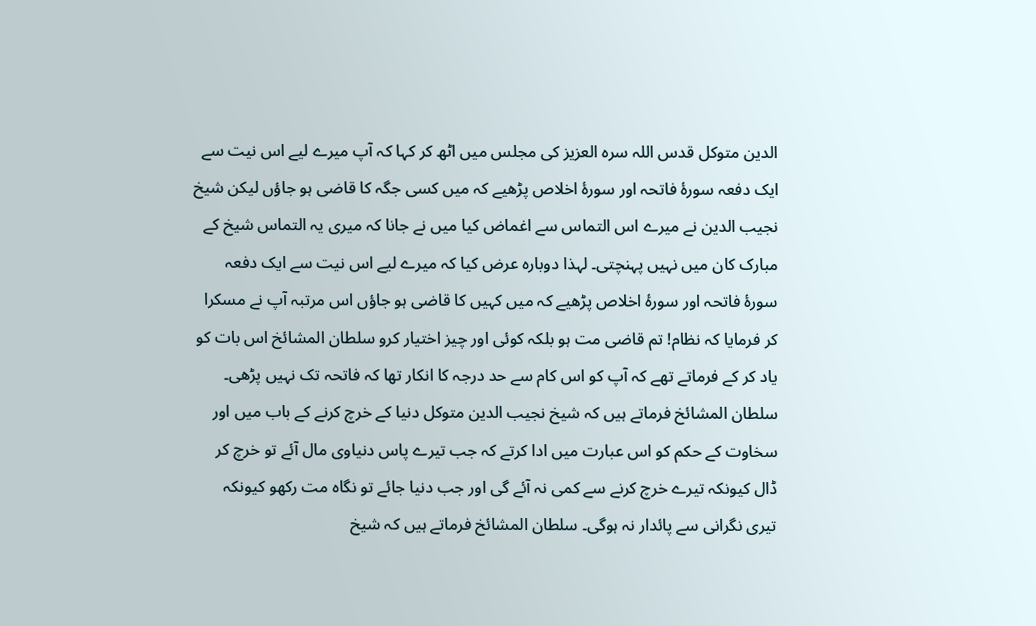الدین متوکل قدس اللہ سرہ العزیز کی مجلس میں اٹھ کر کہا کہ آپ میرے لیے اس نیت سے ایک دفعہ سورۂ فاتحہ اور سورۂ اخلاص پڑھیے کہ میں کسی جگہ کا قاضی ہو جاؤں لیکن شیخ نجیب الدین نے میرے اس التماس سے اغماض کیا میں نے جانا کہ میری یہ التماس شیخ کے مبارک کان میں نہیں پہنچتی۔ لہذا دوبارہ عرض کیا کہ میرے لیے اس نیت سے ایک دفعہ سورۂ فاتحہ اور سورۂ اخلاص پڑھیے کہ میں کہیں کا قاضی ہو جاؤں اس مرتبہ آپ نے مسکرا کر فرمایا کہ نظام! تم قاضی مت ہو بلکہ کوئی اور چیز اختیار کرو سلطان المشائخ اس بات کو یاد کر کے فرماتے تھے کہ آپ کو اس کام سے حد درجہ کا انکار تھا کہ فاتحہ تک نہیں پڑھی۔ سلطان المشائخ فرماتے ہیں کہ شیخ نجیب الدین متوکل دنیا کے خرچ کرنے کے باب میں اور سخاوت کے حکم کو اس عبارت میں ادا کرتے کہ جب تیرے پاس دنیاوی مال آئے تو خرچ کر ڈال کیونکہ تیرے خرچ کرنے سے کمی نہ آئے گی اور جب دنیا جائے تو نگاہ مت رکھو کیونکہ تیری نگرانی سے پائدار نہ ہوگی۔ سلطان المشائخ فرماتے ہیں کہ شیخ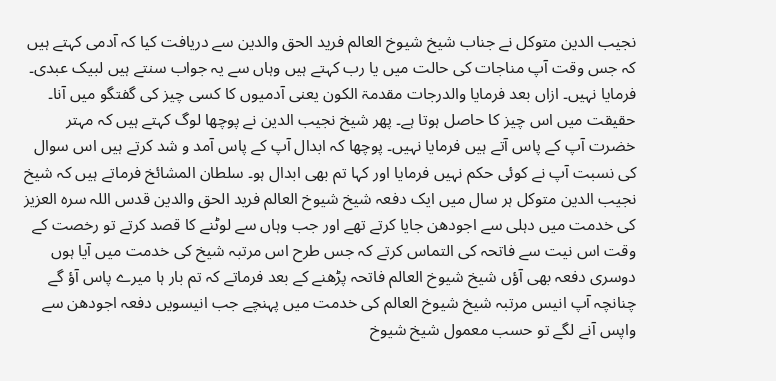نجیب الدین متوکل نے جناب شیخ شیوخ العالم فرید الحق والدین سے دریافت کیا کہ آدمی کہتے ہیں کہ جس وقت آپ مناجات کی حالت میں یا رب کہتے ہیں وہاں سے یہ جواب سنتے ہیں لبیک عبدی۔ فرمایا نہیں۔ ازاں بعد فرمایا والدرجات مقدمۃ الکون یعنی آدمیوں کا کسی چیز کی گفتگو میں آنا۔ حقیقت میں اس چیز کا حاصل ہوتا ہے۔ پھر شیخ نجیب الدین نے پوچھا لوگ کہتے ہیں کہ مہتر خضرت آپ کے پاس آتے ہیں فرمایا نہیں۔ پوچھا کہ ابدال آپ کے پاس آمد و شد کرتے ہیں اس سوال کی نسبت آپ نے کوئی حکم نہیں فرمایا اور کہا تم بھی ابدال ہو۔ سلطان المشائخ فرماتے ہیں کہ شیخ نجیب الدین متوکل ہر سال میں ایک دفعہ شیخ شیوخ العالم فرید الحق والدین قدس اللہ سرہ العزیز کی خدمت میں دہلی سے اجودھن جایا کرتے تھے اور جب وہاں سے لوٹنے کا قصد کرتے تو رخصت کے وقت اس نیت سے فاتحہ کی التماس کرتے کہ جس طرح اس مرتبہ شیخ کی خدمت میں آیا ہوں دوسری دفعہ بھی آؤں شیخ شیوخ العالم فاتحہ پڑھنے کے بعد فرماتے کہ تم بار ہا میرے پاس آؤ گے چنانچہ آپ انیس مرتبہ شیخ شیوخ العالم کی خدمت میں پہنچے جب انیسویں دفعہ اجودھن سے واپس آنے لگے تو حسب معمول شیخ شیوخ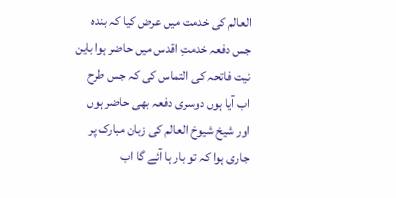العالم کی خدمت میں عرض کیا کہ بندہ جس دفعہ خدمتِ اقدس میں حاضر ہوا باین نیت فاتحہ کی التماس کی کہ جس طرح اب آیا ہوں دوسری دفعہ بھی حاضر ہوں اور شیخ شیوخ العالم کی زبان مبارک پر جاری ہوا کہ تو بار ہا آئے گا اب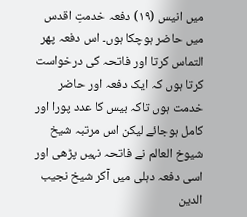میں انیس (۱۹) دفعہ خدمتِ اقدس میں حاضر ہوچکا ہوں۔ اس دفعہ پھر التماس کرتا اور فاتحہ کی درخواست کرتا ہوں کہ ایک دفعہ اور حاضر خدمت ہوں تاکہ بیس کا عدد پورا اور کامل ہوجائے لیکن اس مرتبہ شیخ شیوخ العالم نے فاتحہ نہیں پڑھی اور اسی دفعہ دہلی میں آکر شیخ نجیب الدین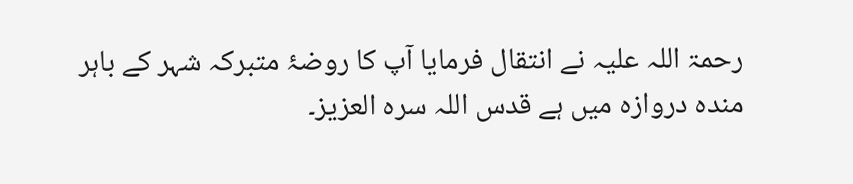رحمۃ اللہ علیہ نے انتقال فرمایا آپ کا روضۂ متبرکہ شہر کے باہر مندہ دروازہ میں ہے قدس اللہ سرہ العزیز۔